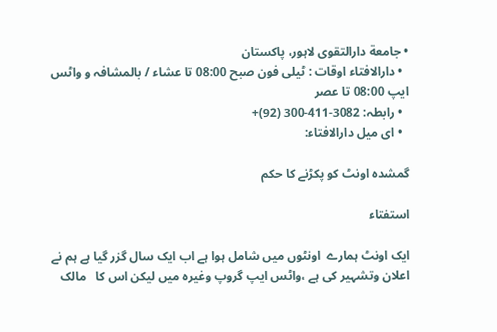• جامعة دارالتقوی لاہور، پاکستان
  • دارالافتاء اوقات : ٹیلی فون صبح 08:00 تا عشاء / بالمشافہ و واٹس ایپ 08:00 تا عصر
  • رابطہ: 3082-411-300 (92)+
  • ای میل دارالافتاء:

گمشده اونٹ کو پکڑنے کا حکم

استفتاء

ایک اونٹ ہمارے  اونٹوں میں شامل ہوا ہے اب ایک سال گزر گیا ہے ہم نے اعلان وتشہیر کی ہے ،واٹس ایپ گروپ وغیرہ میں لیکن اس کا   مالک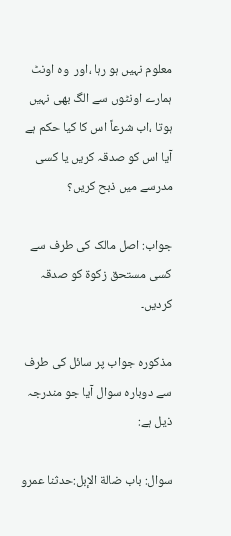معلوم نہیں ہو رہا ،اور  وہ اونٹ ہمارے اونٹوں سے الگ بھی نہیں ہوتا ،اب شرعاً اس کا کیا حکم ہے آیا اس کو صدقہ کریں یا کسی مدرسے میں ذبح کریں؟

جواب: اصل مالک کی طرف سے کسی مستحق زکوۃ کو صدقہ کردیں۔

مذکورہ جواب پر سائل کی طرف سے دوبارہ سوال آیا جو مندرجہ ذیل ہے:

سوال: باب ضالة الإبل:حدثنا عمرو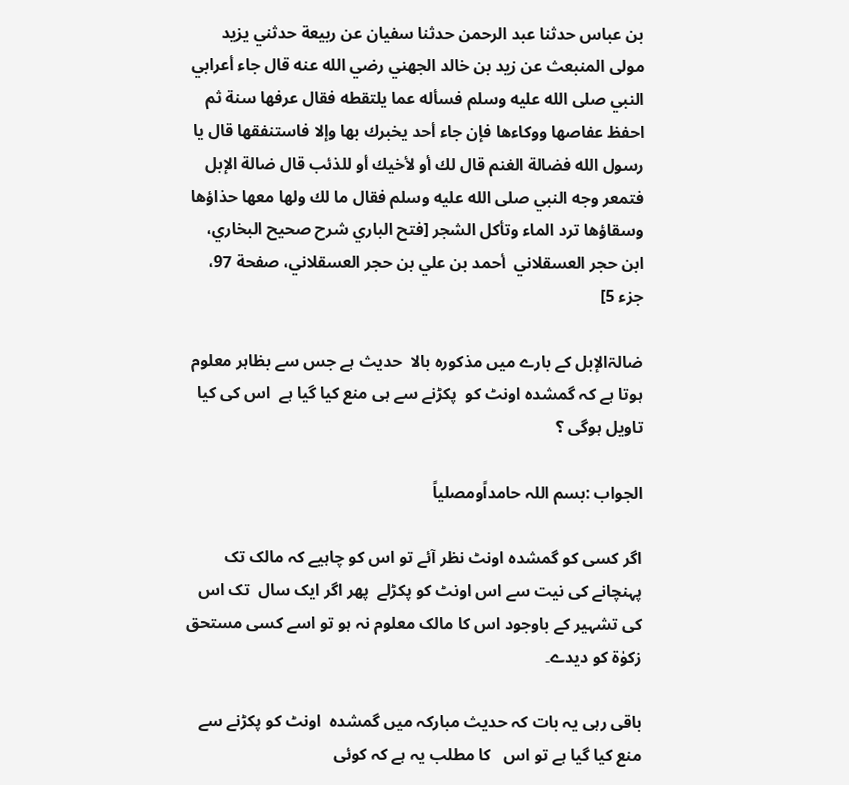بن عباس حدثنا عبد الرحمن حدثنا سفيان عن ربيعة حدثني يزيد مولى المنبعث عن زيد بن خالد الجهني رضي الله عنه قال جاء أعرابي النبي صلى الله عليه وسلم فسأله عما يلتقطه فقال عرفها سنة ثم احفظ عفاصها ووكاءها فإن جاء أحد يخبرك بها وإلا فاستنفقها قال يا رسول الله فضالة الغنم قال لك أو لأخيك أو للذئب قال ضالة الإبل فتمعر وجه النبي صلى الله عليه وسلم فقال ما لك ولها معها حذاؤها وسقاؤها ترد الماء وتأكل الشجر [فتح الباري شرح صحيح البخاري، ابن حجر العسقلاني  أحمد بن علي بن حجر العسقلاني، صفحة 97، جزء 5]

ضالۃالإبل کے بارے میں مذکورہ بالا  حدیث ہے جس سے بظاہر معلوم ہوتا ہے کہ گمشدہ اونٹ کو  پکڑنے سے ہی منع کیا گیا ہے  اس کی کیا تاویل ہوگی ؟

الجواب :بسم اللہ حامداًومصلیاً

اگر کسی کو گمشدہ اونٹ نظر آئے تو اس کو چاہیے کہ مالک تک  پہنچانے کی نیت سے اس اونٹ کو پکڑلے  پھر اگر ایک سال  تک اس کی تشہیر کے باوجود اس کا مالک معلوم نہ ہو تو اسے کسی مستحق زکوٰۃ کو دیدے۔

باقی رہی یہ بات کہ حدیث مبارکہ میں گمشدہ  اونٹ کو پکڑنے سے منع کیا گیا ہے تو اس   کا مطلب یہ ہے کہ کوئی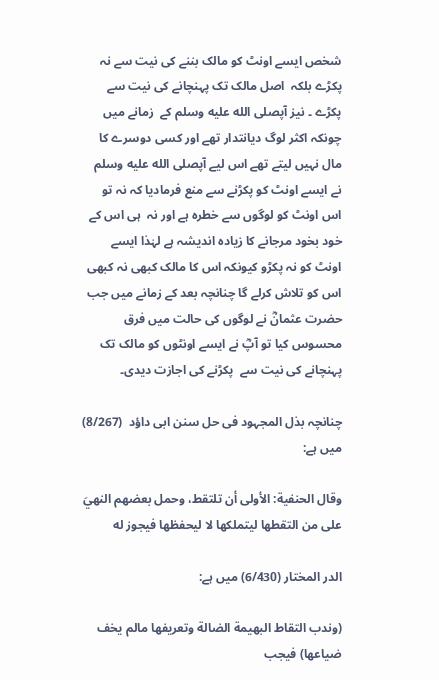شخص ایسے اونٹ کو مالک بننے کی نیت سے نہ پکڑے بلکہ  اصل مالک تک پہنچانے کی نیت سے پکڑے ۔ نیز آپصلى الله عليه وسلم کے  زمانے میں چونکہ اکثر لوگ دیانتدار تھے اور کسی دوسرے کا مال نہیں لیتے تھے اس لیے آپصلى الله عليه وسلم نے ایسے اونٹ کو پکڑنے سے منع فرمادیا کہ نہ تو اس اونٹ کو لوگوں سے خطرہ ہے اور نہ  ہی اس کے خود بخود مرجانے کا زیادہ اندیشہ ہے لہٰذا ایسے اونٹ کو نہ پکڑو کیونکہ اس کا مالک کبھی نہ کبھی اس کو تلاش کرلے گا چنانچہ بعد کے زمانے میں جب حضرت عثمانؓ نے لوگوں کی حالت میں فرق محسوس کیا تو آپؓ نے ایسے اونٹوں کو مالک تک پہنچانے کی نیت سے  پکڑنے کی اجازت دیدی۔

چنانچہ بذل المجہود فی حل سنن ابی داؤد  (8/267) میں ہے:

وقال الحنفية: الأولى ‌أن ‌تلتقط، وحمل بعضهم النهيَ على من التقطها ليتملكها لا ليحفظها فيجوز له

الدر المختار (6/430) میں ہے:

(وندب التقاط البهيمة الضالة وتعريفها مالم يخف ضياعها) فيجب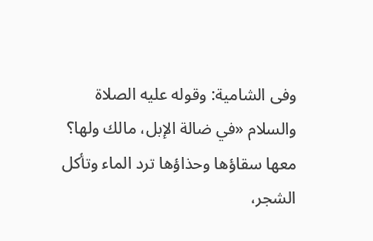وفى الشامية: وقوله عليه الصلاة والسلام «في ‌ضالة ‌الإبل، مالك ولها؟ معها سقاؤها وحذاؤها ترد الماء وتأكل الشجر،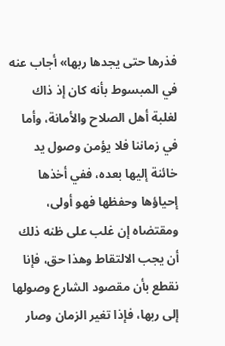فذرها حتى يجدها ربها» أجاب عنه في المبسوط بأنه كان إذ ذاك لغلبة أهل الصلاح والأمانة، وأما في زماننا فلا يؤمن وصول يد خائنة إليها بعده، ففي أخذها إحياؤها وحفظها فهو أولى، ومقتضاه إن غلب على ظنه ذلك أن يجب الالتقاط وهذا حق، فإنا نقطع بأن مقصود الشارع وصولها إلى ربها، فإذا تغير الزمان وصار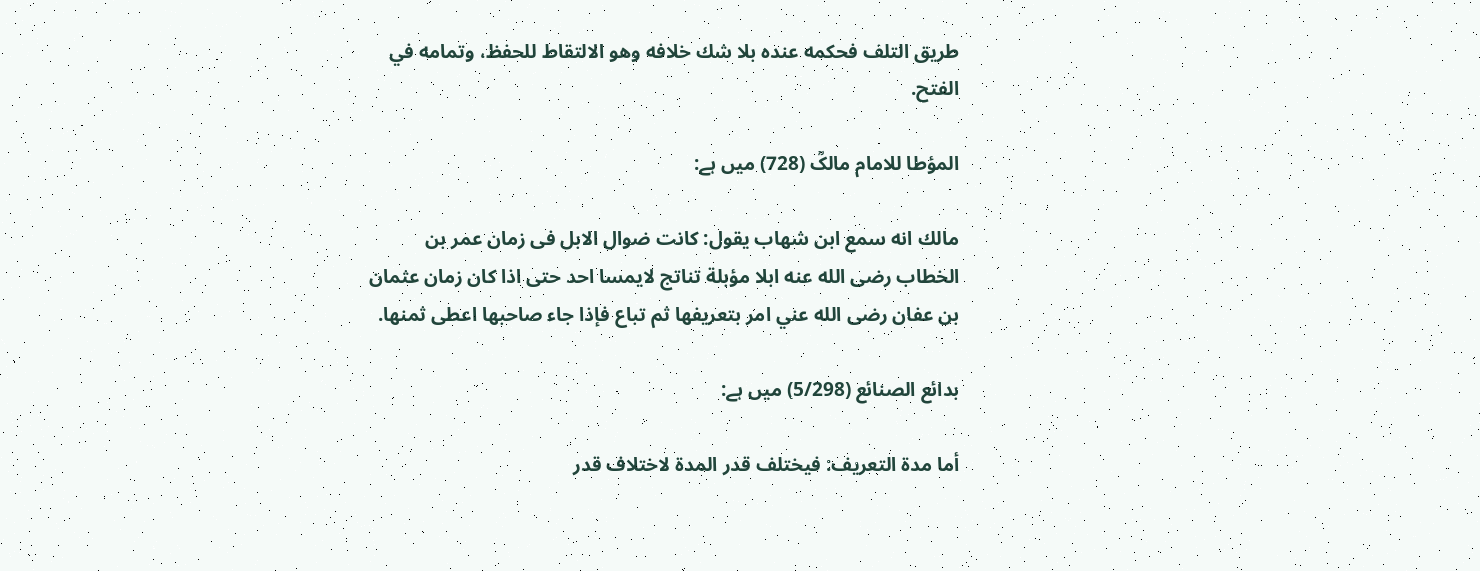طريق التلف فحكمه عنده بلا شك خلافه وهو الالتقاط للحفظ، وتمامه في الفتح.

المؤطا للامام مالکؒ (728) میں ہے:

مالك انه سمع ابن شهاب يقول: كانت ضوال الابل فى زمان عمر بن الخطاب رضى الله عنه ابلا مؤبلة تناتج لايمسا احد حتى اذا كان زمان عثمان بن عفان رضى الله عني امر بتعريفها ثم تباع فإذا جاء صاحبها اعطى ثمنها.

بدائع الصنائع (5/298) میں ہے:

أما ‌مدة ‌التعريف: فيختلف قدر المدة لاختلاف قدر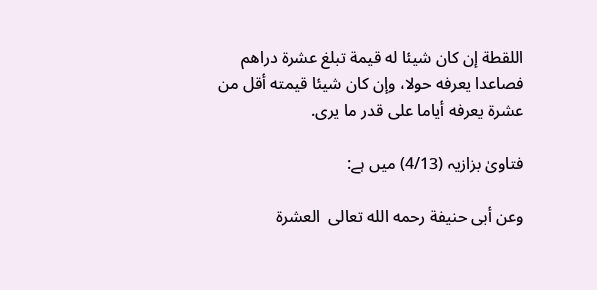اللقطة إن كان شيئا له قيمة تبلغ عشرة دراهم فصاعدا يعرفه حولا، وإن كان شيئا قيمته أقل من عشرة يعرفه أياما على قدر ما يرى.

فتاویٰ بزازیہ (4/13) میں ہے:

وعن أبى حنيفة رحمه الله تعالى  العشرة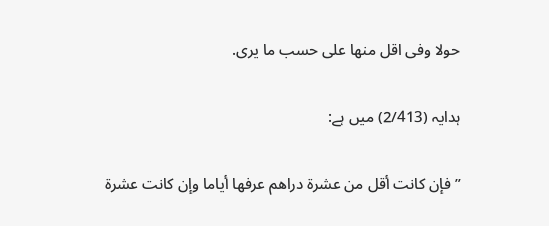حولا وفى اقل منها على حسب ما يرى.

ہدایہ (2/413) میں ہے:

” فإن ‌كانت ‌أقل من عشرة دراهم عرفها أياما وإن كانت عشرة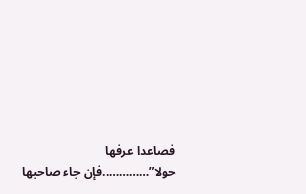فصاعدا عرفها حولا”…………..فإن ‌جاء ‌صاحبها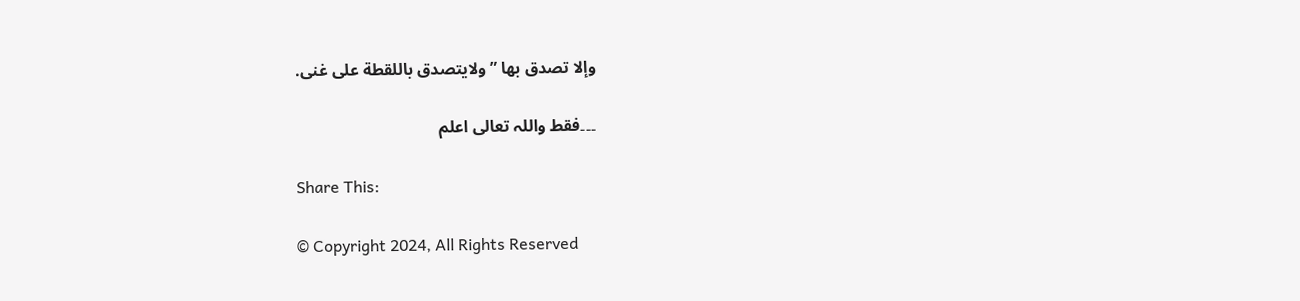وإلا تصدق بها ” ولايتصدق باللقطة على غنى.

۔۔۔فقط واللہ تعالی اعلم

Share This:

© Copyright 2024, All Rights Reserved